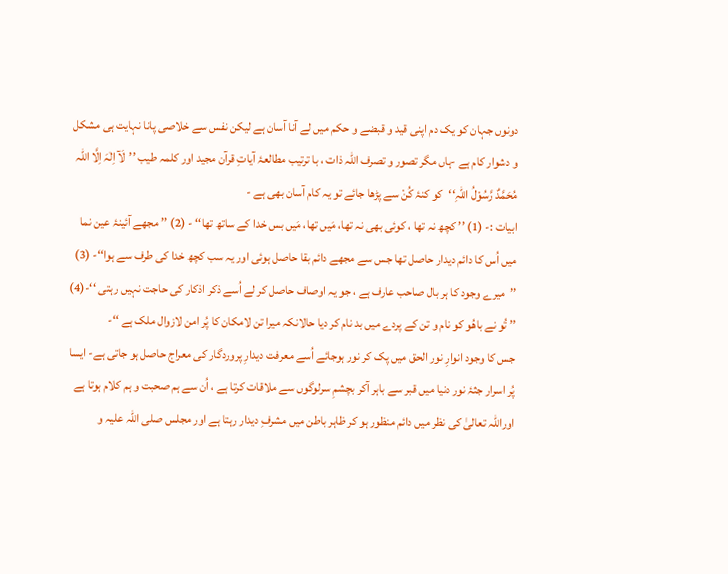دونوں جہان کو یک دم اپنی قید و قبضے و حکم میں لے آنا آسان ہے لیکن نفس سے خلاصی پانا نہایت ہی مشکل و دشوار کام ہے -ہاں مگر تصور و تصرف اللہ ذات ، با ترتیب مطالعۂ آیاتِ قرآن مجید اور کلمہ طیب ’’لَآ اِلٰہَ اِلَّا اللہ مُحَمَّدٌ رَّسُوْلُ اللہِ‘‘کو کنۂ کُنْ سے پڑھا جائے تو یہ کام آسان بھی ہے -
ابیات :- (1) ’’ کچھ نہ تھا ، کوئی بھی نہ تھا، مَیں تھا، مَیں بس خدا کے ساتھ تھا‘‘ - (2) ’’ مجھے آئینۂ عین نما میں اُس کا دائم دیدار حاصل تھا جس سے مجھے دائم بقا حاصل ہوئی اور یہ سب کچھ خدا کی طرف سے ہوا‘‘- (3) ’’میرے وجود کا ہر بال صاحب عارف ہے ، جو یہ اوصاف حاصل کر لے اُسے ذکر اذکار کی حاجت نہیں رہتی ‘‘-(4) ’’ تُو نے باھُو کو نام و تن کے پردے میں بد نام کر دیا حالانکہ میرا تن لامکان کا پُر امن لازوال ملک ہے ‘‘-
جس کا وجود انوارِ نور الحق میں پک کر نور ہوجائے اُسے معرفت دیدارِ پروردگار کی معراج حاصل ہو جاتی ہے- ایسا پُر اسرار جثۂ نور دنیا میں قبر سے باہر آکر بچشمِ سرلوگوں سے ملاقات کرتا ہے ، اُن سے ہم صحبت و ہم کلام ہوتا ہے اوراللہ تعالیٰ کی نظر میں دائم منظور ہو کر ظاہر باطن میں مشرفِ دیدار رہتا ہے اور مجلس صلی اللہ علیہ و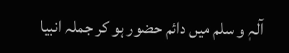آلہٖ و سلم میں دائم حضور ہو کر جملہ انبیا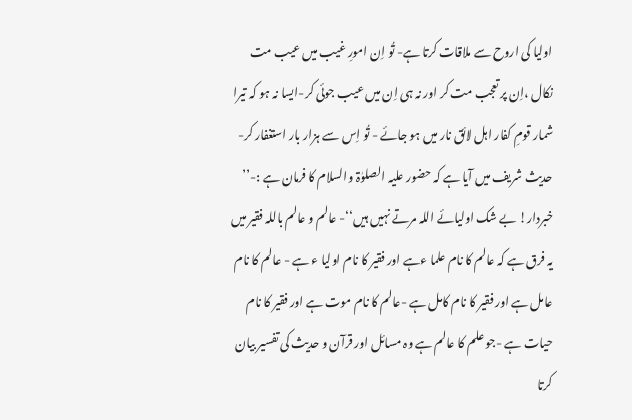اولیا کی اروح سے ملاقات کرتا ہے- تُو اِن امورِ غیب میں عیب مت نکال ،اِن پر تعجب مت کر اور نہ ہی اِن میں عیب جوئی کر-ایسا نہ ہو کہ تیرا شمار قومِ کفار اہل لائق نار میں ہو جائے - تُو اِس سے ہزار بار استغفار کر- حدیث شریف میں آیا ہے کہ حضور علیہ الصلوٰۃ والسلام کا فرمان ہے :-’’ خبردار! بے شک اولیائے اللہ مرتے نہیں ہیں‘‘- عالم و عالم باللہ فقیر میں یہ فرق ہے کہ عالم کا نام علما ءہے اور فقیر کا نام اولیا ء ہے - عالم کا نام عامل ہے اور فقیر کا نام کامل ہے -عالم کا نام موت ہے اور فقیر کا نام حیات ہے -جو علم کا عالم ہے وہ مسائل اور قرآن و حدیث کی تفسیر بیان کرتا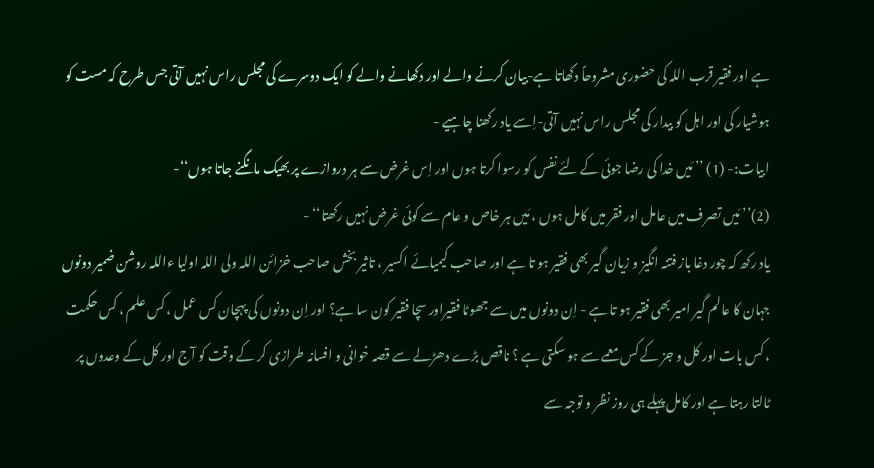ہے اور فقیر قرب اللہ کی حضوری مشروحاً دکھاتا ہے-بیان کرنے والے اور دکھانے والے کو ایک دوسرے کی مجلس راس نہیں آتی جس طرح کہ مست کو ہوشیار کی اور اہل کو بیدار کی مجلس راس نہیں آتی-اِسے یاد رکھنا چاہیے -
ابیات:- (1) ’’ مَیں خدا کی رضا جوئی کے لئے نفس کو رسوا کرتا ہوں اور اِس غرض سے ہر دروازے پر بھیک مانگنے جاتا ہوں‘‘-
(2)’’ مَیں تصرف میں عامل اور فقر میں کامل ہوں ، مَیں ہر خاص و عام سے کوئی غرض نہیں رکھتا‘‘ -
یاد رکھ کہ چور دغا باز فتنہ انگیز و زیان گیر بھی فقیر ہو تا ہے اور صاحب کیمیائے اکسیر ، تاثیر بخش صاحب خزائن اللہ ولی اللہ اولیا ءاللہ روشن ضمیر دونوں جہان کا عالم گیر امیر بھی فقیر ہو تا ہے - اِن دونوں میں سے جھوٹا فقیراور سچا فقیر کون سا ہے؟ اور اِن دونوں کی پہچان کس عمل ، کس علم ، کس حکمت ، کس بات اور کل و جز کے کس معمے سے ہو سکتی ہے ؟ ناقص بڑے دھڑلے سے قصہ خوانی و افسانہ طرازی کر کے وقت کو آج اور کل کے وعدوں پر ٹالتا رہتا ہے اور کامل پہلے ہی روز نظر و توجہ سے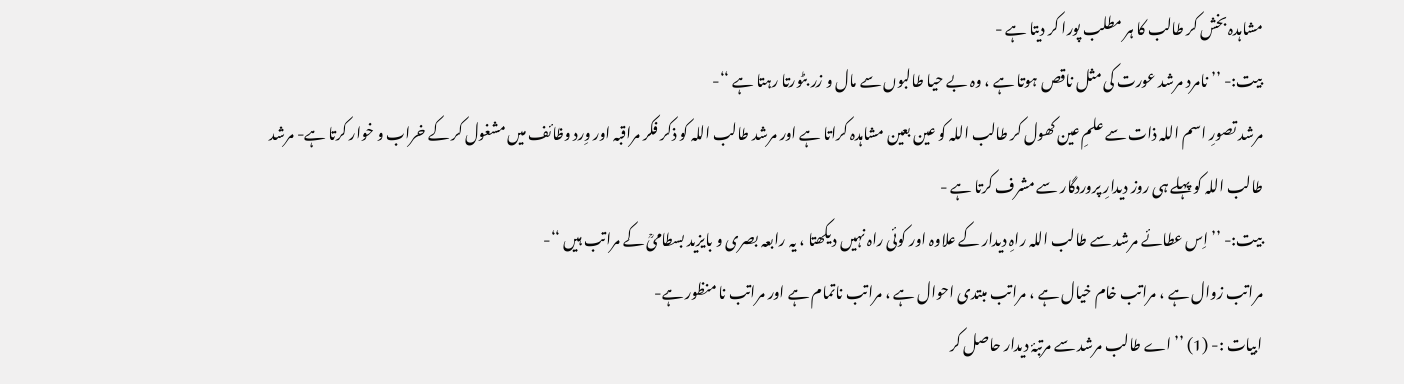مشاہدہ بخش کر طالب کا ہر مطلب پورا کر دیتا ہے -
بیت:- ’’ نامرد مرشد عورت کی مثل ناقص ہوتا ہے ، وہ بے حیا طالبوں سے مال و زر بٹورتا رہتا ہے ‘‘-
مرشد تصورِ اسم اللہ ذات سے علمِ عین کھول کر طالب اللہ کو عین بعین مشاہدہ کراتا ہے اور مرشد طالب اللہ کو ذکر فکر مراقبہ اور وِرد وظائف میں مشغول کر کے خراب و خوار کرتا ہے- مرشد طالب اللہ کو پہلے ہی روز دیدارِ پروردگار سے مشرف کرتا ہے -
بیت:- ’’ اِس عطائے مرشد سے طالب اللہ راہِ دیدار کے علاوہ اور کوئی راہ نہیں دیکھتا ، یہ رابعہ بصری و بایزید بسطامیؒ کے مراتب ہیں ‘‘-
مراتب زوال ہے ، مراتب خام خیال ہے ، مراتب مبتدی احوال ہے ، مراتب ناتمام ہے اور مراتب نا منظور ہے-
ابیات :- (1) ’’ اے طالب مرشد سے مرتبۂ دیدار حاصل کر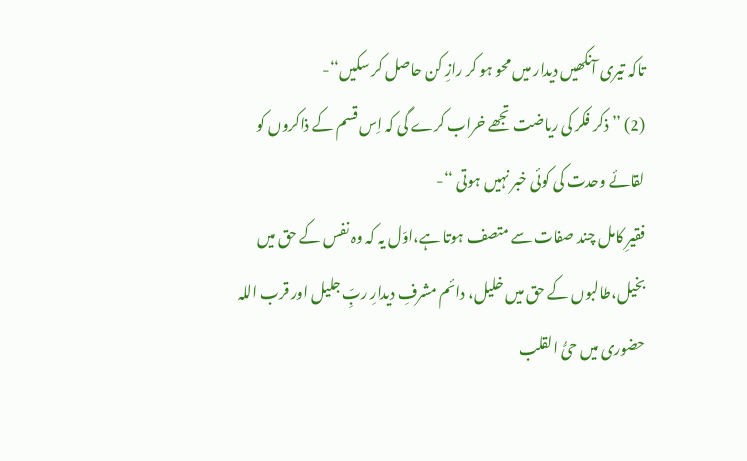تاکہ تیری آنکھیں دیدار میں محو ہو کر رازِ کن حاصل کر سکیں‘‘-
(2) ’’ ذکر فکر کی ریاضت تجھے خراب کرے گی کہ اِس قسم کے ذاکروں کو لقائے وحدت کی کوئی خبر نہیں ہوتی ‘‘-
فقیرِ کامل چند صفات سے متصف ہوتا ہے،اوّل یہ کہ وہ نفس کے حق میں بخیل،طالبوں کے حق میں خلیل، دائم مشرفِ دیدارِ ربِّ جلیل اور قرب اللہ حضوری میں حیُّ القلب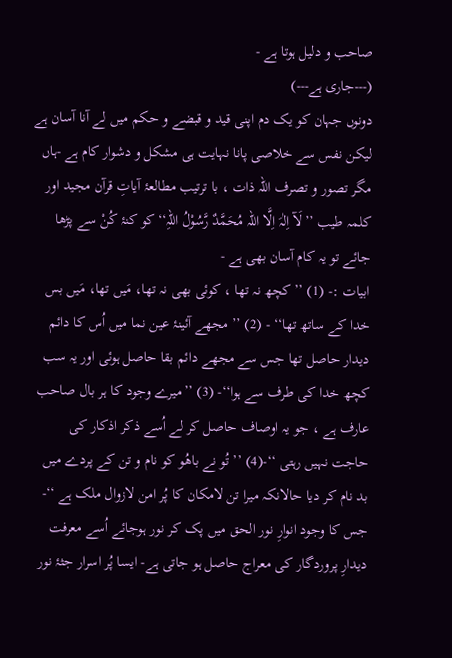صاحب و دلیل ہوتا ہے -
(---جاری ہے---)
دونوں جہان کو یک دم اپنی قید و قبضے و حکم میں لے آنا آسان ہے لیکن نفس سے خلاصی پانا نہایت ہی مشکل و دشوار کام ہے -ہاں مگر تصور و تصرف اللہ ذات ، با ترتیب مطالعۂ آیاتِ قرآن مجید اور کلمہ طیب ’’لَآ اِلٰہَ اِلَّا اللہ مُحَمَّدٌ رَّسُوْلُ اللہِ‘‘کو کنۂ کُنْ سے پڑھا جائے تو یہ کام آسان بھی ہے -
ابیات :- (1) ’’ کچھ نہ تھا ، کوئی بھی نہ تھا، مَیں تھا، مَیں بس خدا کے ساتھ تھا‘‘ - (2) ’’ مجھے آئینۂ عین نما میں اُس کا دائم دیدار حاصل تھا جس سے مجھے دائم بقا حاصل ہوئی اور یہ سب کچھ خدا کی طرف سے ہوا‘‘- (3) ’’میرے وجود کا ہر بال صاحب عارف ہے ، جو یہ اوصاف حاصل کر لے اُسے ذکر اذکار کی حاجت نہیں رہتی ‘‘-(4) ’’ تُو نے باھُو کو نام و تن کے پردے میں بد نام کر دیا حالانکہ میرا تن لامکان کا پُر امن لازوال ملک ہے ‘‘-
جس کا وجود انوارِ نور الحق میں پک کر نور ہوجائے اُسے معرفت دیدارِ پروردگار کی معراج حاصل ہو جاتی ہے- ایسا پُر اسرار جثۂ نور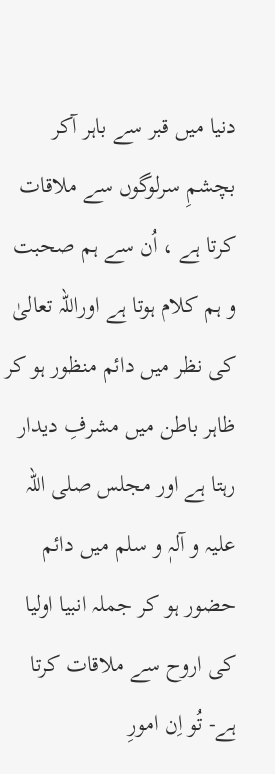دنیا میں قبر سے باہر آکر بچشمِ سرلوگوں سے ملاقات کرتا ہے ، اُن سے ہم صحبت و ہم کلام ہوتا ہے اوراللہ تعالیٰ کی نظر میں دائم منظور ہو کر ظاہر باطن میں مشرفِ دیدار رہتا ہے اور مجلس صلی اللہ علیہ و آلہٖ و سلم میں دائم حضور ہو کر جملہ انبیا اولیا کی اروح سے ملاقات کرتا ہے- تُو اِن امورِ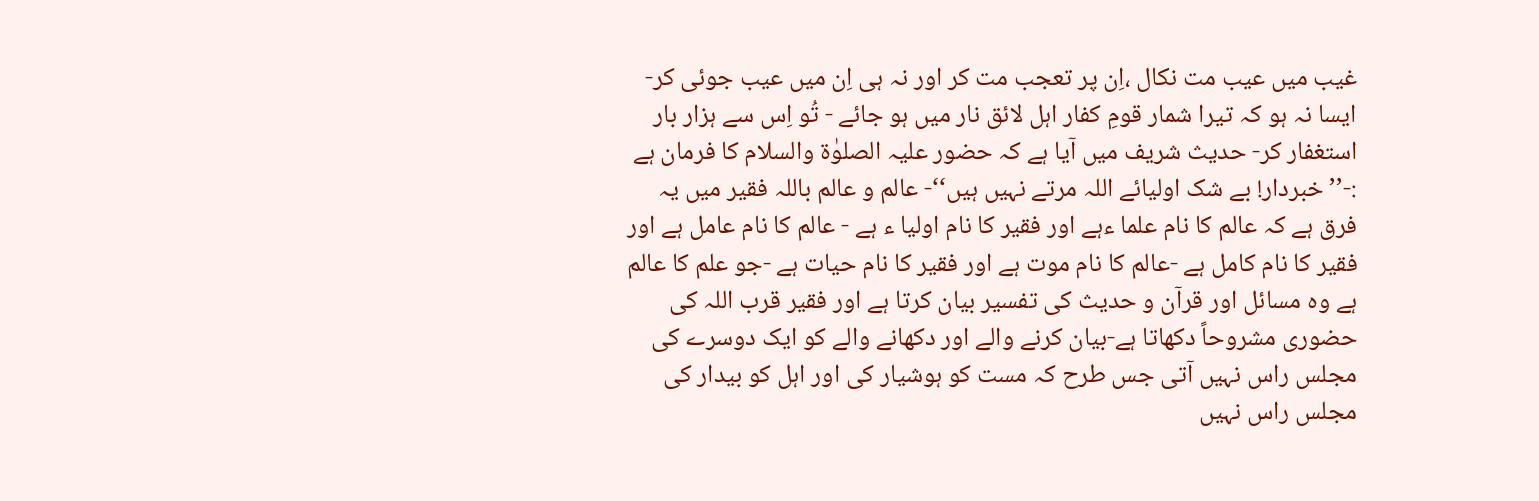غیب میں عیب مت نکال ،اِن پر تعجب مت کر اور نہ ہی اِن میں عیب جوئی کر-ایسا نہ ہو کہ تیرا شمار قومِ کفار اہل لائق نار میں ہو جائے - تُو اِس سے ہزار بار استغفار کر- حدیث شریف میں آیا ہے کہ حضور علیہ الصلوٰۃ والسلام کا فرمان ہے :-’’ خبردار! بے شک اولیائے اللہ مرتے نہیں ہیں‘‘- عالم و عالم باللہ فقیر میں یہ فرق ہے کہ عالم کا نام علما ءہے اور فقیر کا نام اولیا ء ہے - عالم کا نام عامل ہے اور فقیر کا نام کامل ہے -عالم کا نام موت ہے اور فقیر کا نام حیات ہے -جو علم کا عالم ہے وہ مسائل اور قرآن و حدیث کی تفسیر بیان کرتا ہے اور فقیر قرب اللہ کی حضوری مشروحاً دکھاتا ہے-بیان کرنے والے اور دکھانے والے کو ایک دوسرے کی مجلس راس نہیں آتی جس طرح کہ مست کو ہوشیار کی اور اہل کو بیدار کی مجلس راس نہیں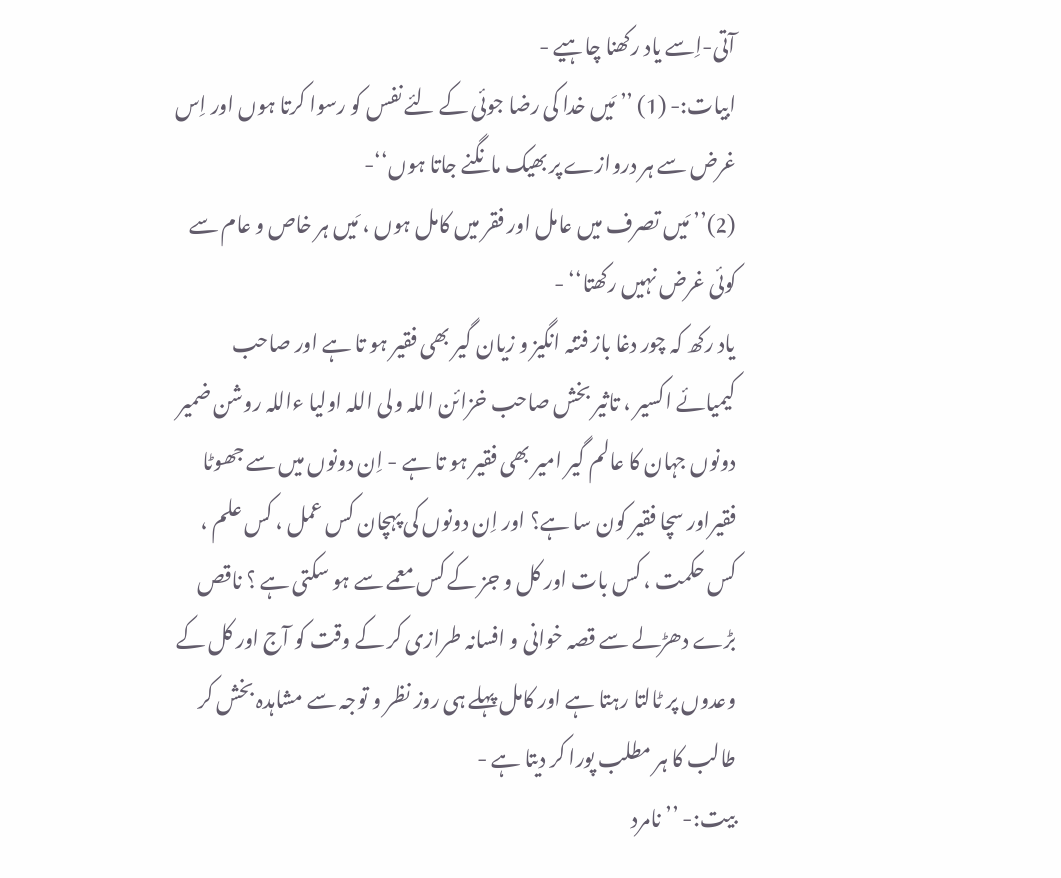آتی-اِسے یاد رکھنا چاہیے -
ابیات:- (1) ’’ مَیں خدا کی رضا جوئی کے لئے نفس کو رسوا کرتا ہوں اور اِس غرض سے ہر دروازے پر بھیک مانگنے جاتا ہوں‘‘-
(2)’’ مَیں تصرف میں عامل اور فقر میں کامل ہوں ، مَیں ہر خاص و عام سے کوئی غرض نہیں رکھتا‘‘ -
یاد رکھ کہ چور دغا باز فتنہ انگیز و زیان گیر بھی فقیر ہو تا ہے اور صاحب کیمیائے اکسیر ، تاثیر بخش صاحب خزائن اللہ ولی اللہ اولیا ءاللہ روشن ضمیر دونوں جہان کا عالم گیر امیر بھی فقیر ہو تا ہے - اِن دونوں میں سے جھوٹا فقیراور سچا فقیر کون سا ہے؟ اور اِن دونوں کی پہچان کس عمل ، کس علم ، کس حکمت ، کس بات اور کل و جز کے کس معمے سے ہو سکتی ہے ؟ ناقص بڑے دھڑلے سے قصہ خوانی و افسانہ طرازی کر کے وقت کو آج اور کل کے وعدوں پر ٹالتا رہتا ہے اور کامل پہلے ہی روز نظر و توجہ سے مشاہدہ بخش کر طالب کا ہر مطلب پورا کر دیتا ہے -
بیت:- ’’ نامرد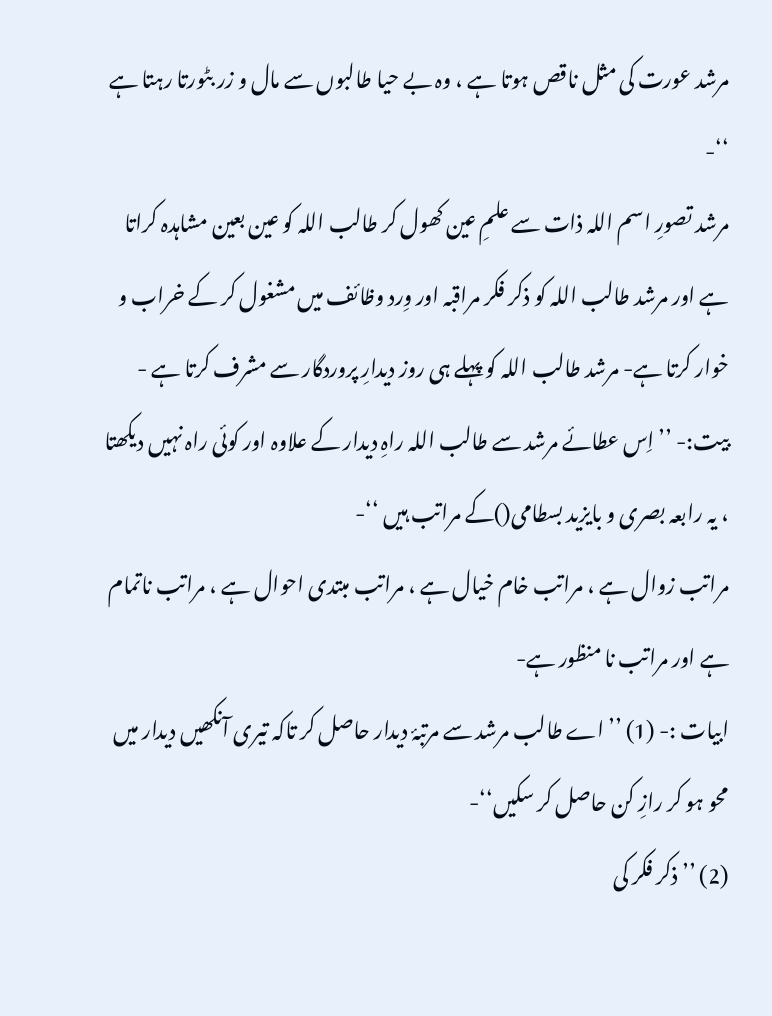مرشد عورت کی مثل ناقص ہوتا ہے ، وہ بے حیا طالبوں سے مال و زر بٹورتا رہتا ہے ‘‘-
مرشد تصورِ اسم اللہ ذات سے علمِ عین کھول کر طالب اللہ کو عین بعین مشاہدہ کراتا ہے اور مرشد طالب اللہ کو ذکر فکر مراقبہ اور وِرد وظائف میں مشغول کر کے خراب و خوار کرتا ہے- مرشد طالب اللہ کو پہلے ہی روز دیدارِ پروردگار سے مشرف کرتا ہے -
بیت:- ’’ اِس عطائے مرشد سے طالب اللہ راہِ دیدار کے علاوہ اور کوئی راہ نہیں دیکھتا ، یہ رابعہ بصری و بایزید بسطامی()کے مراتب ہیں ‘‘-
مراتب زوال ہے ، مراتب خام خیال ہے ، مراتب مبتدی احوال ہے ، مراتب ناتمام ہے اور مراتب نا منظور ہے-
ابیات :- (1) ’’ اے طالب مرشد سے مرتبۂ دیدار حاصل کر تاکہ تیری آنکھیں دیدار میں محو ہو کر رازِ کن حاصل کر سکیں‘‘-
(2) ’’ ذکر فکر کی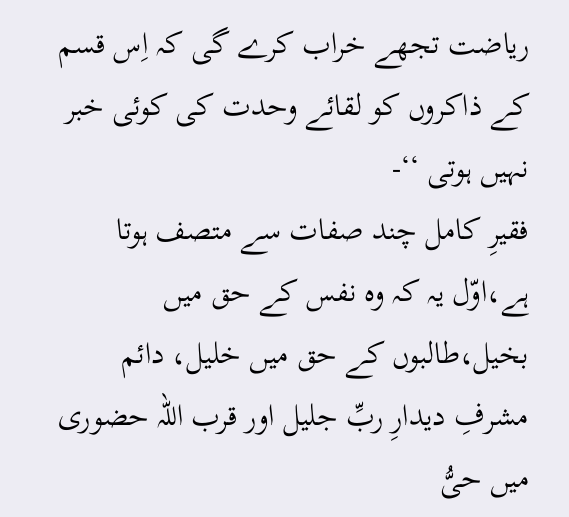ریاضت تجھے خراب کرے گی کہ اِس قسم کے ذاکروں کو لقائے وحدت کی کوئی خبر نہیں ہوتی ‘‘-
فقیرِ کامل چند صفات سے متصف ہوتا ہے،اوّل یہ کہ وہ نفس کے حق میں بخیل،طالبوں کے حق میں خلیل، دائم مشرفِ دیدارِ ربِّ جلیل اور قرب اللہ حضوری میں حیُّ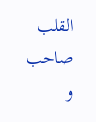القلب صاحب و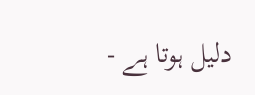دلیل ہوتا ہے -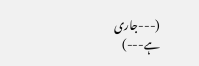(---جاری ہے---)